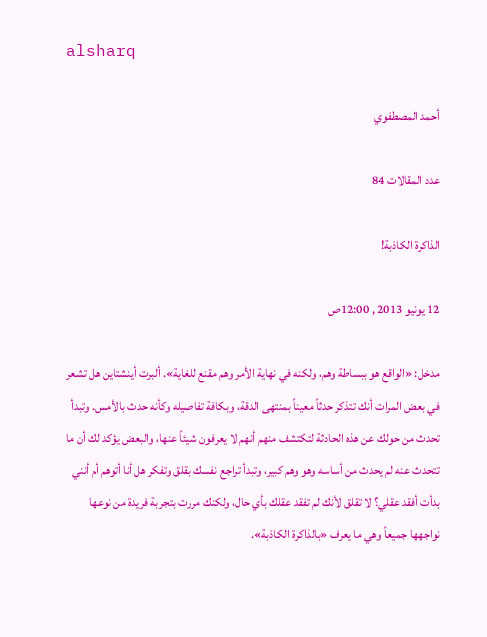alsharq

أحمد المصطفوي

عدد المقالات 84

الذاكرة الكاذبة!

12 يونيو 2013 , 12:00ص

مدخل: «الواقع هو ببساطة وهم، ولكنه في نهاية الأمر وهم مقنع للغاية». ألبرت أينشتاين هل تشعر في بعض المرات أنك تتذكر حدثاً معيناً بمنتهى الدقة، وبكافة تفاصيله وكأنه حدث بالأمس. وتبدأ تحدث من حولك عن هذه الحادثة لتكتشف منهم أنهم لا يعرفون شيئاً عنها، والبعض يؤكد لك أن ما تتحدث عنه لم يحدث من أساسه وهو وهم كبير، وتبدأ تراجع نفسك بقلق وتفكر هل أنا أتوهم أم أنني بدأت أفقد عقلي؟ لا تقلق لأنك لم تفقد عقلك بأي حال، ولكنك مررت بتجربة فريدة من نوعها نواجهها جميعاً وهي ما يعرف «بالذاكرة الكاذبة».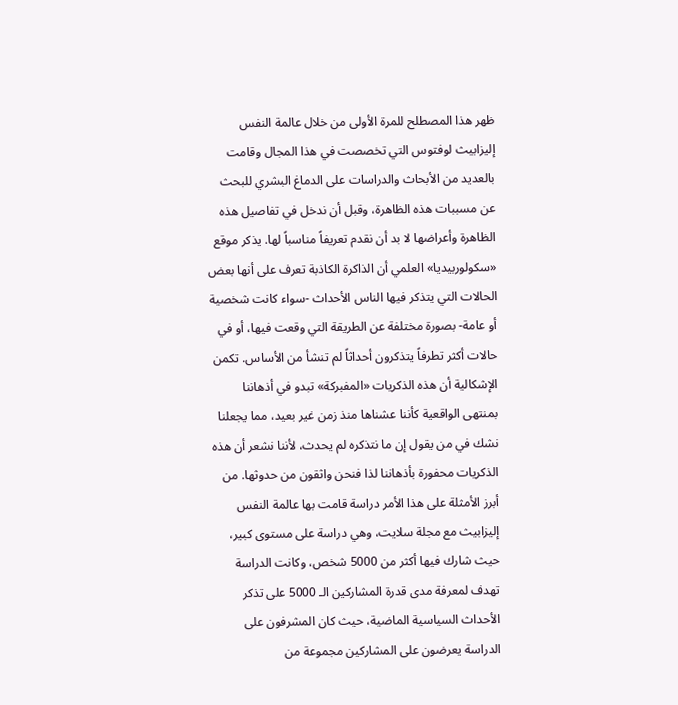ظهر هذا المصطلح للمرة الأولى من خلال عالمة النفس إليزابيث لوفتوس التي تخصصت في هذا المجال وقامت بالعديد من الأبحاث والدراسات على الدماغ البشري للبحث عن مسببات هذه الظاهرة، وقبل أن ندخل في تفاصيل هذه الظاهرة وأعراضها لا بد أن نقدم تعريفاً مناسباً لها. يذكر موقع «سكولوربيديا» العلمي أن الذاكرة الكاذبة تعرف على أنها بعض الحالات التي يتذكر فيها الناس الأحداث -سواء كانت شخصية أو عامة- بصورة مختلفة عن الطريقة التي وقعت فيها، أو في حالات أكثر تطرفاً يتذكرون أحداثاً لم تنشأ من الأساس. تكمن الإشكالية أن هذه الذكريات «المفبركة» تبدو في أذهاننا بمنتهى الواقعية كأننا عشناها منذ زمن غير بعيد، مما يجعلنا نشك في من يقول إن ما نتذكره لم يحدث، لأننا نشعر أن هذه الذكريات محفورة بأذهاننا لذا فنحن واثقون من حدوثها. من أبرز الأمثلة على هذا الأمر دراسة قامت بها عالمة النفس إليزابيث مع مجلة سلايت، وهي دراسة على مستوى كبير، حيث شارك فيها أكثر من 5000 شخص، وكانت الدراسة تهدف لمعرفة مدى قدرة المشاركين الـ 5000 على تذكر الأحداث السياسية الماضية، حيث كان المشرفون على الدراسة يعرضون على المشاركين مجموعة من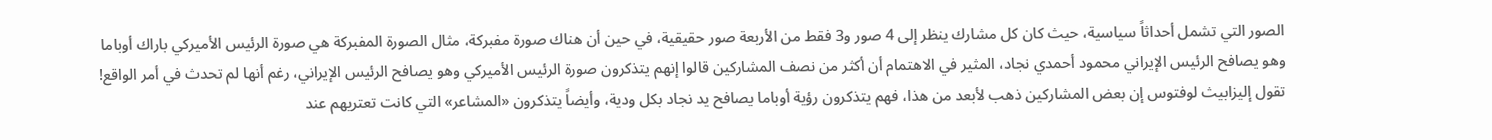الصور التي تشمل أحداثاً سياسية، حيث كان كل مشارك ينظر إلى 4 صور و3 فقط من الأربعة صور حقيقية، في حين أن هناك صورة مفبركة، مثال الصورة المفبركة هي صورة الرئيس الأميركي باراك أوباما وهو يصافح الرئيس الإيراني محمود أحمدي نجاد، المثير في الاهتمام أن أكثر من نصف المشاركين قالوا إنهم يتذكرون صورة الرئيس الأميركي وهو يصافح الرئيس الإيراني، رغم أنها لم تحدث في أمر الواقع! تقول إليزابيث لوفتوس إن بعض المشاركين ذهب لأبعد من هذا، فهم يتذكرون رؤية أوباما يصافح يد نجاد بكل ودية، وأيضاً يتذكرون «المشاعر» التي كانت تعتريهم عند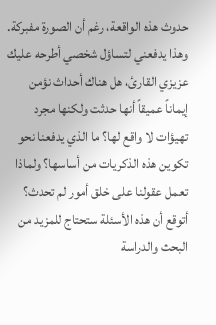حدوث هذه الواقعة، رغم أن الصورة مفبركة. وهذا يدفعني لتساؤل شخصي أطرحه عليك عزيزي القارئ، هل هناك أحداث نؤمن إيماناً عميقاً أنها حدثت ولكنها مجرد تهيؤات لا واقع لها؟ ما الذي يدفعنا نحو تكوين هذه الذكريات من أساسها؟ ولماذا تعمل عقولنا على خلق أمور لم تحدث؟ أتوقع أن هذه الأسئلة ستحتاج للمزيد من البحث والدراسة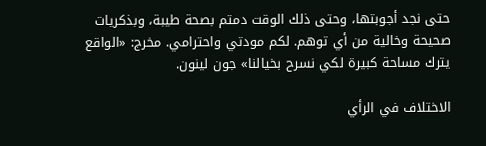حتى نجد أجوبتها، وحتى ذلك الوقت دمتم بصحة طيبة، وبذكريات صحيحة وخالية من أي توهم. لكم مودتي واحترامي. مخرج: «الواقع يترك مساحة كبيرة لكي نسرح بخيالنا» جون لينون.

الاختلاف في الرأي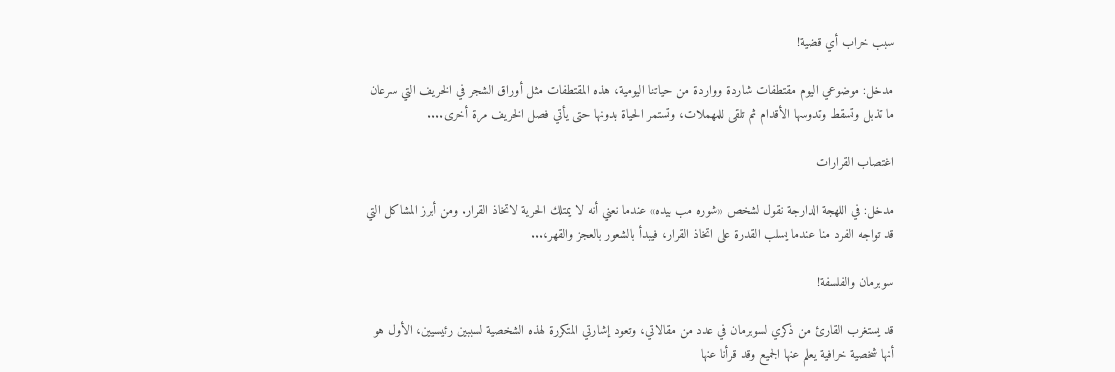سبب خراب أي قضية!

مدخل: موضوعي اليوم مقتطفات شاردة وواردة من حياتنا اليومية، هذه المقتطفات مثل أوراق الشجر في الخريف التي سرعان ما تذبل وتسقط وتدوسها الأقدام ثم تلقى للمهملات، وتستمر الحياة بدونها حتى يأتي فصل الخريف مرة أخرى....

اغتصاب القرارات

مدخل: في اللهجة الدارجة نقول لشخص «شوره مب بيده» عندما نعني أنه لا يمتلك الحرية لاتخاذ القرار. ومن أبرز المشاكل التي قد تواجه الفرد منا عندما يسلب القدرة على اتخاذ القرار، فيبدأ بالشعور بالعجز والقهر،...

سوبرمان والفلسفة!

قد يستغرب القارئ من ذكري لسوبرمان في عدد من مقالاتي، وتعود إشارتي المتكررة لهذه الشخصية لسببين رئيسيين، الأول هو أنها شخصية خرافية يعلم عنها الجميع وقد قرأنا عنها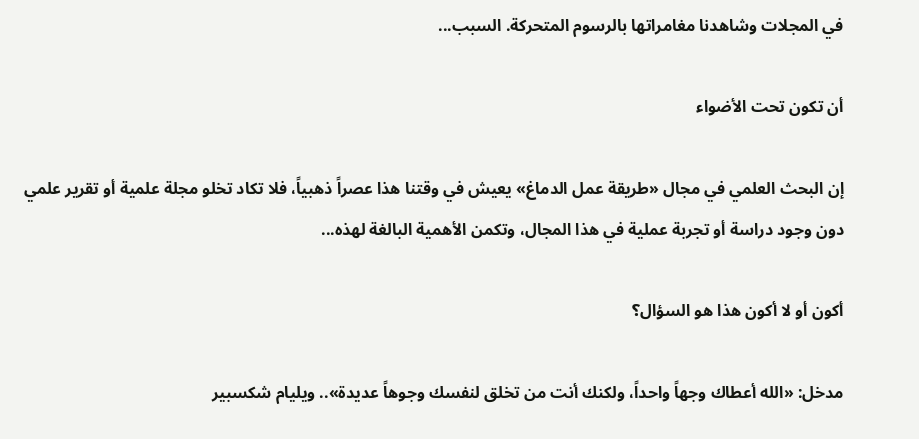في المجلات وشاهدنا مغامراتها بالرسوم المتحركة. السبب...

أن تكون تحت الأضواء

إن البحث العلمي في مجال «طريقة عمل الدماغ» يعيش في وقتنا هذا عصراً ذهبياً، فلا تكاد تخلو مجلة علمية أو تقرير علمي دون وجود دراسة أو تجربة عملية في هذا المجال، وتكمن الأهمية البالغة لهذه...

أكون أو لا أكون هذا هو السؤال؟

مدخل: «الله أعطاك وجهاً واحداً، ولكنك أنت من تخلق لنفسك وجوهاً عديدة».. ويليام شكسبير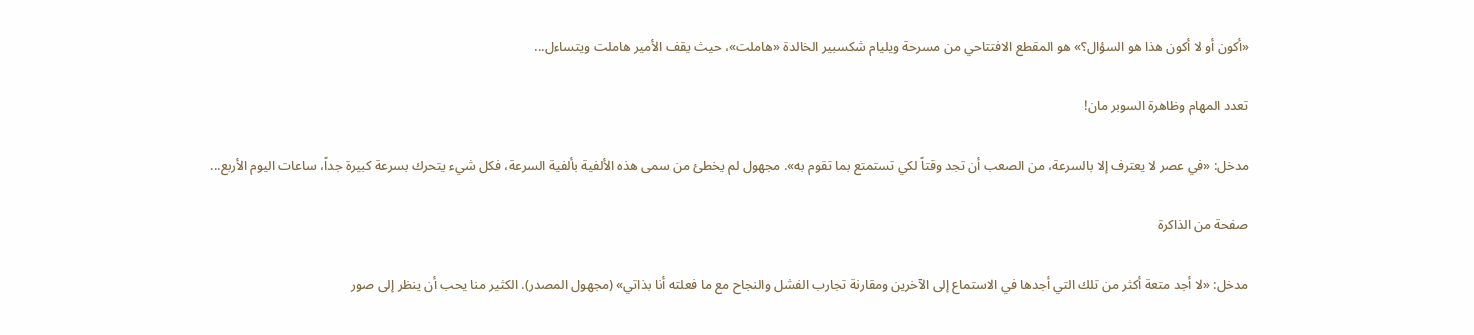«أكون أو لا أكون هذا هو السؤال؟» هو المقطع الافتتاحي من مسرحة ويليام شكسبير الخالدة «هاملت»، حيث يقف الأمير هاملت ويتساءل...

تعدد المهام وظاهرة السوبر مان!

مدخل: «في عصر لا يعترف إلا بالسرعة، من الصعب أن تجد وقتاً لكي تستمتع بما تقوم به». مجهول لم يخطئ من سمى هذه الألفية بألفية السرعة، فكل شيء يتحرك بسرعة كبيرة جداً، ساعات اليوم الأربع...

صفحة من الذاكرة

مدخل: «لا أجد متعة أكثر من تلك التي أجدها في الاستماع إلى الآخرين ومقارنة تجارب الفشل والنجاح مع ما فعلته أنا بذاتي» (مجهول المصدر). الكثير منا يحب أن ينظر إلى صور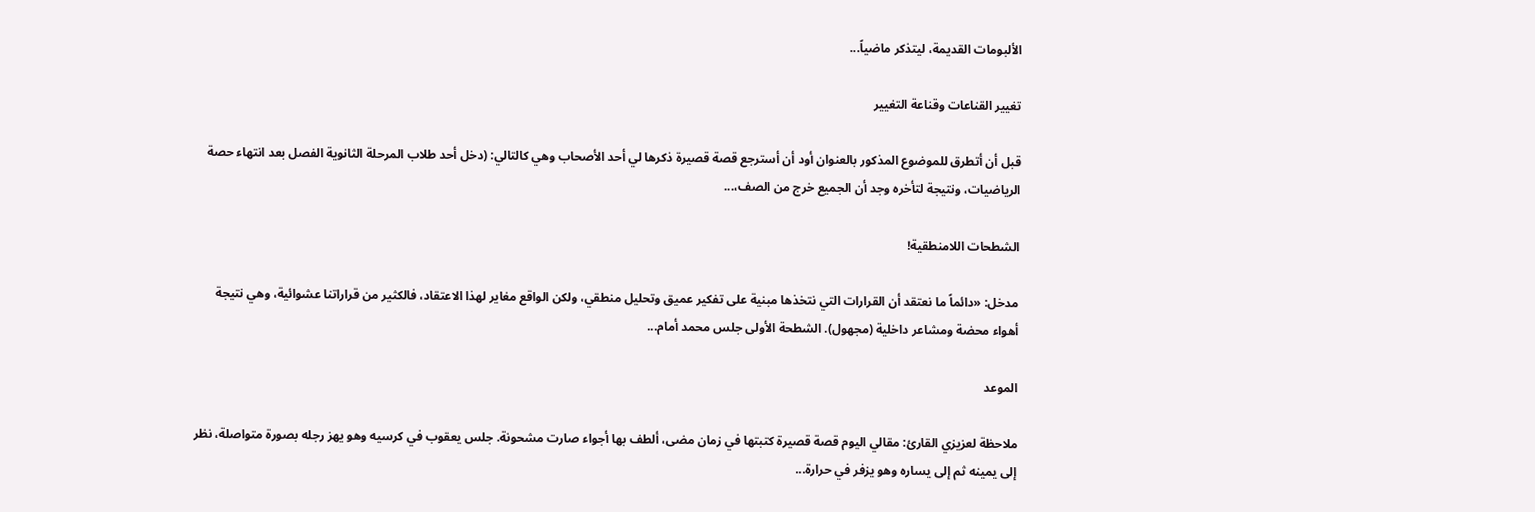الألبومات القديمة، ليتذكر ماضياً...

تغيير القناعات وقناعة التغيير

قبل أن أتطرق للموضوع المذكور بالعنوان أود أن أسترجع قصة قصيرة ذكرها لي أحد الأصحاب وهي كالتالي: (دخل أحد طلاب المرحلة الثانوية الفصل بعد انتهاء حصة الرياضيات، ونتيجة لتأخره وجد أن الجميع خرج من الصف،...

الشطحات اللامنطقية!

مدخل: «دائماً ما نعتقد أن القرارات التي نتخذها مبنية على تفكير عميق وتحليل منطقي، ولكن الواقع مغاير لهذا الاعتقاد، فالكثير من قراراتنا عشوائية، وهي نتيجة أهواء محضة ومشاعر داخلية (مجهول). الشطحة الأولى جلس محمد أمام...

الموعد

ملاحظة لعزيزي القارئ: مقالي اليوم قصة قصيرة كتبتها في زمان مضى، ألطف بها أجواء صارت مشحونة. جلس يعقوب في كرسيه وهو يهز رجله بصورة متواصلة، نظر إلى يمينه ثم إلى يساره وهو يزفر في حرارة...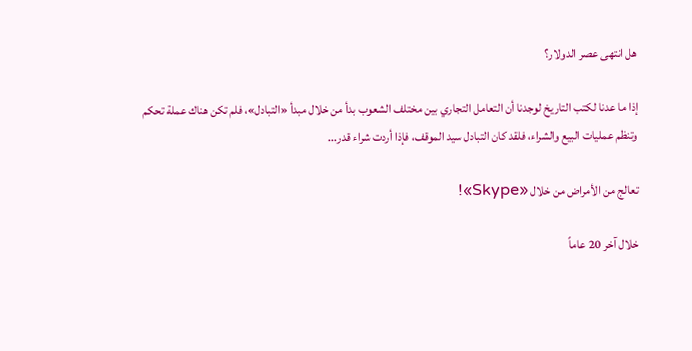هل انتهى عصر الدولار؟

إذا ما عدنا لكتب التاريخ لوجدنا أن التعامل التجاري بين مختلف الشعوب بدأ من خلال مبدأ «التبادل»، فلم تكن هناك عملة تحكم وتنظم عمليات البيع والشراء، فلقد كان التبادل سيد الموقف، فإذا أردت شراء قدر...

تعالج من الأمراض من خلال «Skype»!

خلال آخر 20 عاماً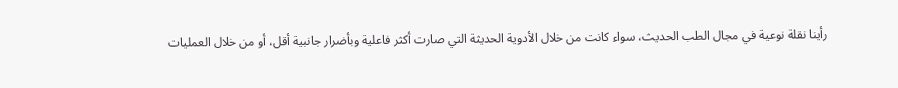رأينا نقلة نوعية في مجال الطب الحديث، سواء كانت من خلال الأدوية الحديثة التي صارت أكثر فاعلية وبأضرار جانبية أقل، أو من خلال العمليات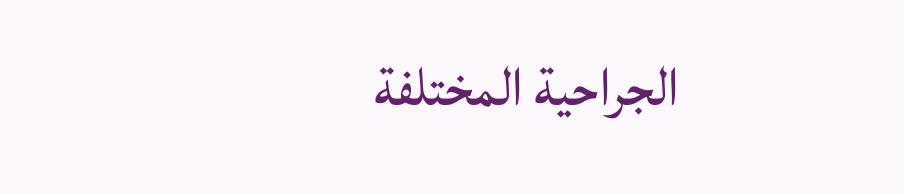الجراحية المختلفة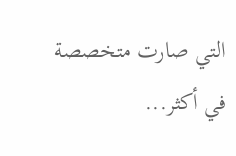التي صارت متخصصة في أكثر...